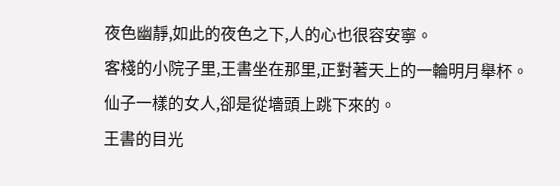夜色幽靜,如此的夜色之下,人的心也很容安寧。
客棧的小院子里,王書坐在那里,正對著天上的一輪明月舉杯。
仙子一樣的女人,卻是從墻頭上跳下來的。
王書的目光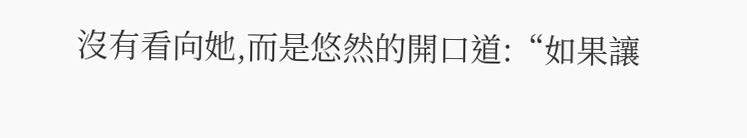沒有看向她,而是悠然的開口道:“如果讓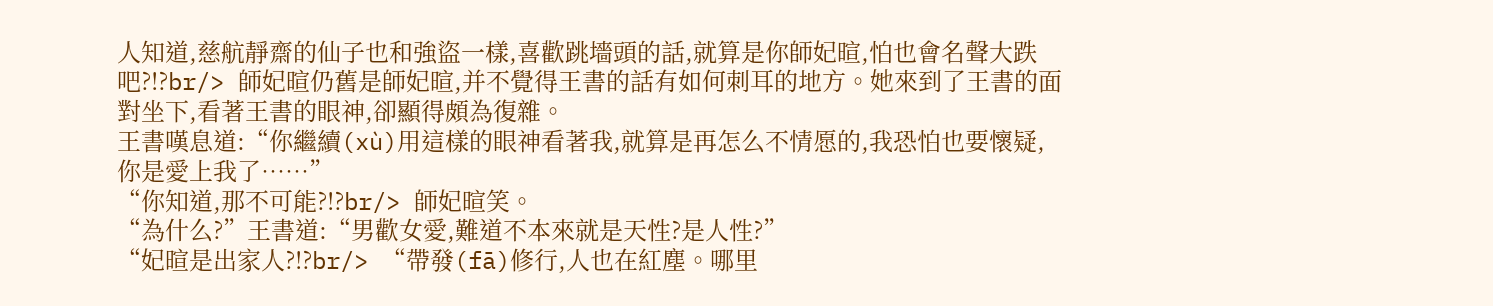人知道,慈航靜齋的仙子也和強盜一樣,喜歡跳墻頭的話,就算是你師妃暄,怕也會名聲大跌吧?!?br/> 師妃暄仍舊是師妃暄,并不覺得王書的話有如何刺耳的地方。她來到了王書的面對坐下,看著王書的眼神,卻顯得頗為復雜。
王書嘆息道:“你繼續(xù)用這樣的眼神看著我,就算是再怎么不情愿的,我恐怕也要懷疑,你是愛上我了……”
“你知道,那不可能?!?br/> 師妃暄笑。
“為什么?”王書道:“男歡女愛,難道不本來就是天性?是人性?”
“妃暄是出家人?!?br/> “帶發(fā)修行,人也在紅塵。哪里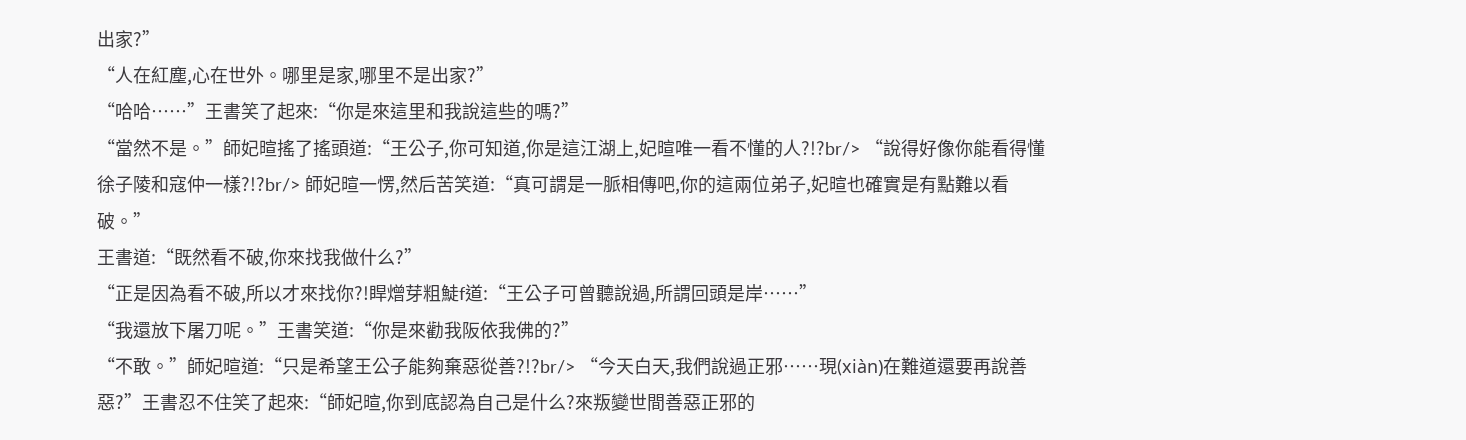出家?”
“人在紅塵,心在世外。哪里是家,哪里不是出家?”
“哈哈……”王書笑了起來:“你是來這里和我說這些的嗎?”
“當然不是。”師妃暄搖了搖頭道:“王公子,你可知道,你是這江湖上,妃暄唯一看不懂的人?!?br/> “說得好像你能看得懂徐子陵和寇仲一樣?!?br/> 師妃暄一愣,然后苦笑道:“真可謂是一脈相傳吧,你的這兩位弟子,妃暄也確實是有點難以看破。”
王書道:“既然看不破,你來找我做什么?”
“正是因為看不破,所以才來找你?!睅熷芽粗鯐f道:“王公子可曾聽說過,所謂回頭是岸……”
“我還放下屠刀呢。”王書笑道:“你是來勸我阪依我佛的?”
“不敢。”師妃暄道:“只是希望王公子能夠棄惡從善?!?br/> “今天白天,我們說過正邪……現(xiàn)在難道還要再說善惡?”王書忍不住笑了起來:“師妃暄,你到底認為自己是什么?來叛變世間善惡正邪的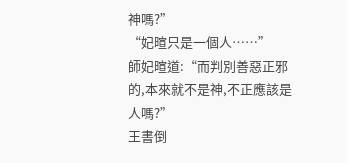神嗎?”
“妃暄只是一個人……”
師妃暄道:“而判別善惡正邪的,本來就不是神,不正應該是人嗎?”
王書倒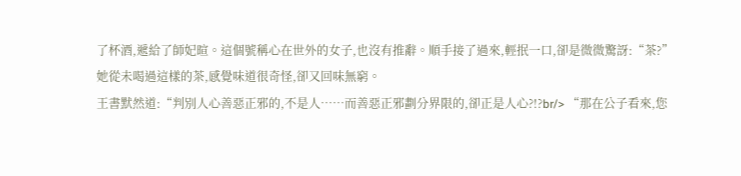了杯酒,遞給了師妃暄。這個號稱心在世外的女子,也沒有推辭。順手接了過來,輕抿一口,卻是微微驚訝:“茶?”
她從未喝過這樣的茶,感覺味道很奇怪,卻又回味無窮。
王書默然道:“判別人心善惡正邪的,不是人……而善惡正邪劃分界限的,卻正是人心?!?br/> “那在公子看來,您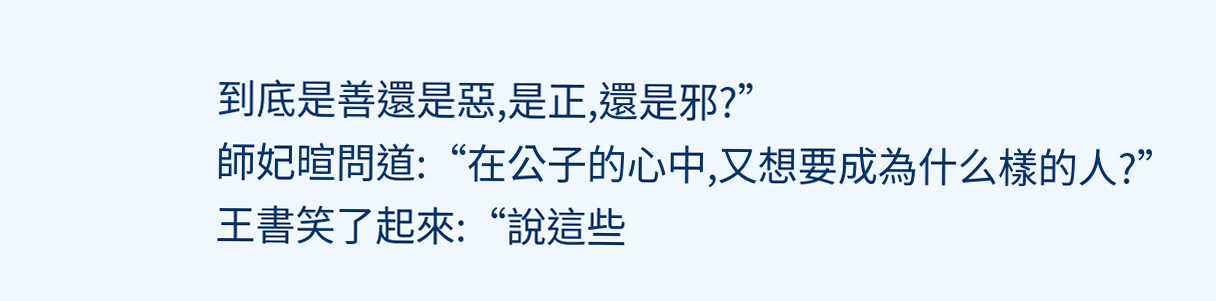到底是善還是惡,是正,還是邪?”
師妃暄問道:“在公子的心中,又想要成為什么樣的人?”
王書笑了起來:“說這些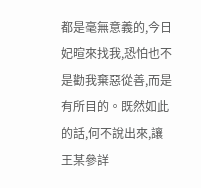都是毫無意義的,今日妃暄來找我,恐怕也不是勸我棄惡從善,而是有所目的。既然如此的話,何不說出來,讓王某參詳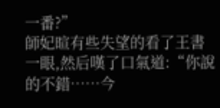一番?”
師妃暄有些失望的看了王書一眼,然后嘆了口氣道:“你說的不錯……今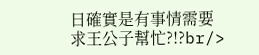日確實是有事情需要求王公子幫忙?!?br/>